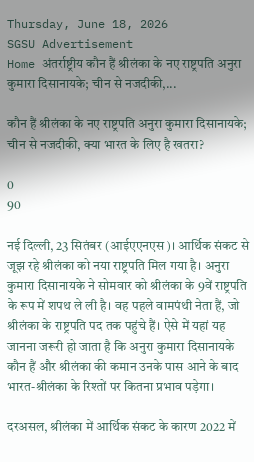Thursday, June 18, 2026
SGSU Advertisement
Home अंतर्राष्ट्रीय कौन हैं श्रीलंका के नए राष्ट्रपति अनुरा कुमारा दिसानायके; चीन से नजदीकी,...

कौन हैं श्रीलंका के नए राष्ट्रपति अनुरा कुमारा दिसानायके; चीन से नजदीकी, क्या भारत के लिए है खतरा?

0
90

नई दिल्ली, 23 सितंबर (आईएएनएस)। आर्थिक संकट से जूझ रहे श्रीलंका को नया राष्ट्रपति मिल गया है। अनुरा कुमारा दिसानायके ने सोमवार को श्रीलंका के 9वें राष्ट्रपति के रूप में शपथ ले ली है। वह पहले वामपंथी नेता हैं, जो श्रीलंका के राष्ट्रपति पद तक पहुंचे हैं। ऐसे में यहां यह जानना जरूरी हो जाता है कि अनुरा कुमारा दिसानायके कौन हैं और श्रीलंका की कमान उनके पास आने के बाद भारत-श्रीलंका के रिश्तों पर कितना प्रभाव पड़ेगा।

दरअसल, श्रीलंका में आर्थिक संकट के कारण 2022 में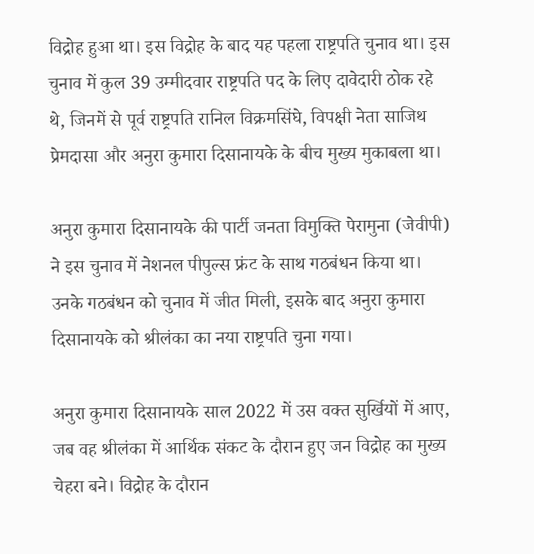विद्रोह हुआ था। इस विद्रोह के बाद यह पहला राष्ट्रपति चुनाव था। इस चुनाव में कुल 39 उम्मीदवार राष्ट्रपति पद के लिए दावेदारी ठोक रहे थे, जिनमें से पूर्व राष्ट्रपति रानिल विक्रमसिंघे, विपक्षी नेता साजिथ प्रेमदासा और अनुरा कुमारा दिसानायके के बीच मुख्य मुकाबला था।

अनुरा कुमारा दिसानायके की पार्टी जनता विमुक्ति पेरामुना (जेवीपी) ने इस चुनाव में नेशनल पीपुल्स फ्रंट के साथ गठबंधन किया था। उनके गठबंधन को चुनाव में जीत मिली, इसके बाद अनुरा कुमारा दिसानायके को श्रीलंका का नया राष्ट्रपति चुना गया।

अनुरा कुमारा दिसानायके साल 2022 में उस वक्त सुर्खियों में आए, जब वह श्रीलंका में आर्थिक संकट के दौरान हुए जन विद्रोह का मुख्य चेहरा बने। विद्रोह के दौरान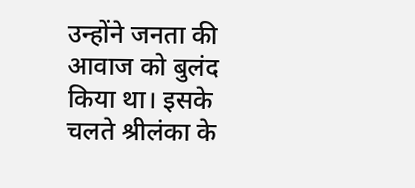उन्होंने जनता की आवाज को बुलंद किया था। इसके चलते श्रीलंका के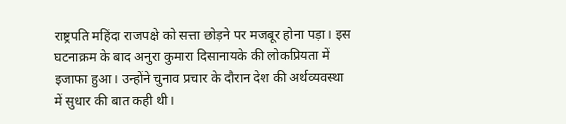राष्ट्रपति महिंदा राजपक्षे को सत्ता छोड़ने पर मजबूर होना पड़ा। इस घटनाक्रम के बाद अनुरा कुमारा दिसानायके की लोकप्रियता में इजाफा हुआ। उन्होंने चुनाव प्रचार के दौरान देश की अर्थव्यवस्था में सुधार की बात कही थी।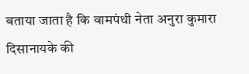बताया जाता है कि वामपंथी नेता अनुरा कुमारा दिसानायके की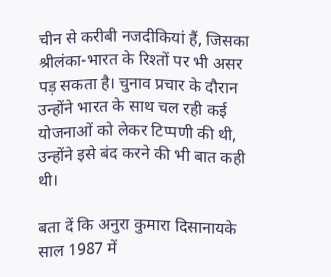चीन से करीबी नजदीकियां हैं, जिसका श्रीलंका-भारत के रिश्तों पर भी असर पड़ सकता है। चुनाव प्रचार के दौरान उन्होंने भारत के साथ चल रही कई योजनाओं को लेकर टिप्पणी की थी, उन्होंने इसे बंद करने की भी बात कही थी।

बता दें कि अनुरा कुमारा दिसानायके साल 1987 में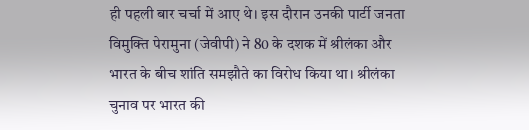ही पहली बार चर्चा में आए थे। इस दौरान उनकी पार्टी जनता विमुक्ति पेरामुना (जेवीपी) ने 80 के दशक में श्रीलंका और भारत के बीच शांति समझौते का विरोध किया था। श्रीलंका चुनाव पर भारत की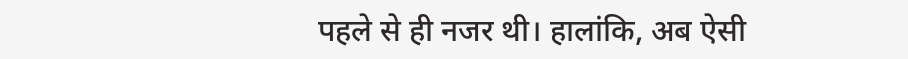पहले से ही नजर थी। हालांकि, अब ऐसी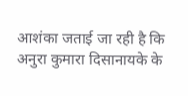आशंका जताई जा रही है कि अनुरा कुमारा दिसानायके के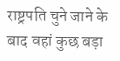राष्ट्रपति चुने जाने के बाद वहां कुछ बड़ा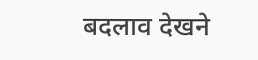बदलाव देखने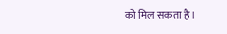को मिल सकता है।